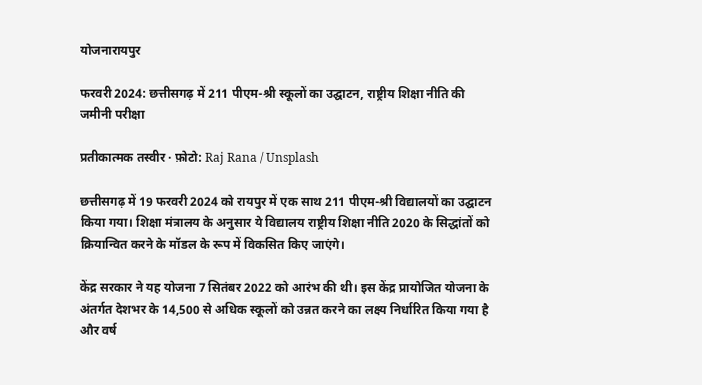योजनारायपुर

फरवरी 2024: छत्तीसगढ़ में 211 पीएम-श्री स्कूलों का उद्घाटन, राष्ट्रीय शिक्षा नीति की जमीनी परीक्षा

प्रतीकात्मक तस्वीर · फ़ोटो: Raj Rana / Unsplash

छत्तीसगढ़ में 19 फरवरी 2024 को रायपुर में एक साथ 211 पीएम-श्री विद्यालयों का उद्घाटन किया गया। शिक्षा मंत्रालय के अनुसार ये विद्यालय राष्ट्रीय शिक्षा नीति 2020 के सिद्धांतों को क्रियान्वित करने के मॉडल के रूप में विकसित किए जाएंगे।

केंद्र सरकार ने यह योजना 7 सितंबर 2022 को आरंभ की थी। इस केंद्र प्रायोजित योजना के अंतर्गत देशभर के 14,500 से अधिक स्कूलों को उन्नत करने का लक्ष्य निर्धारित किया गया है और वर्ष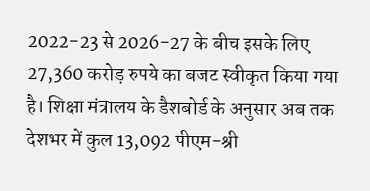2022-23 से 2026-27 के बीच इसके लिए 27,360 करोड़ रुपये का बजट स्वीकृत किया गया है। शिक्षा मंत्रालय के डैशबोर्ड के अनुसार अब तक देशभर में कुल 13,092 पीएम-श्री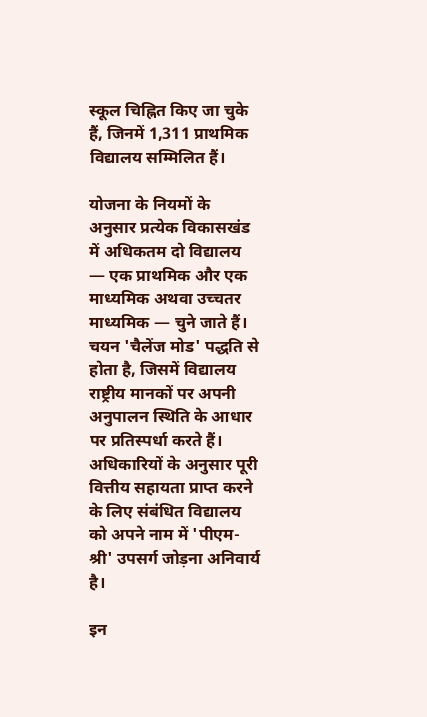स्कूल चिह्नित किए जा चुके हैं, जिनमें 1,311 प्राथमिक विद्यालय सम्मिलित हैं।

योजना के नियमों के अनुसार प्रत्येक विकासखंड में अधिकतम दो विद्यालय — एक प्राथमिक और एक माध्यमिक अथवा उच्चतर माध्यमिक — चुने जाते हैं। चयन 'चैलेंज मोड' पद्धति से होता है, जिसमें विद्यालय राष्ट्रीय मानकों पर अपनी अनुपालन स्थिति के आधार पर प्रतिस्पर्धा करते हैं। अधिकारियों के अनुसार पूरी वित्तीय सहायता प्राप्त करने के लिए संबंधित विद्यालय को अपने नाम में 'पीएम-श्री' उपसर्ग जोड़ना अनिवार्य है।

इन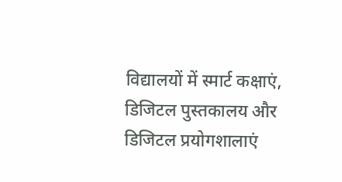विद्यालयों में स्मार्ट कक्षाएं, डिजिटल पुस्तकालय और डिजिटल प्रयोगशालाएं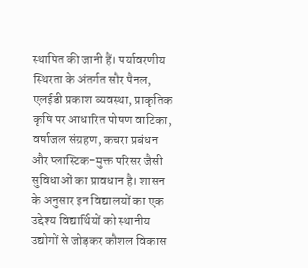स्थापित की जानी हैं। पर्यावरणीय स्थिरता के अंतर्गत सौर पैनल, एलईडी प्रकाश व्यवस्था, प्राकृतिक कृषि पर आधारित पोषण वाटिका, वर्षाजल संग्रहण, कचरा प्रबंधन और प्लास्टिक-मुक्त परिसर जैसी सुविधाओं का प्रावधान है। शासन के अनुसार इन विद्यालयों का एक उद्देश्य विद्यार्थियों को स्थानीय उद्योगों से जोड़कर कौशल विकास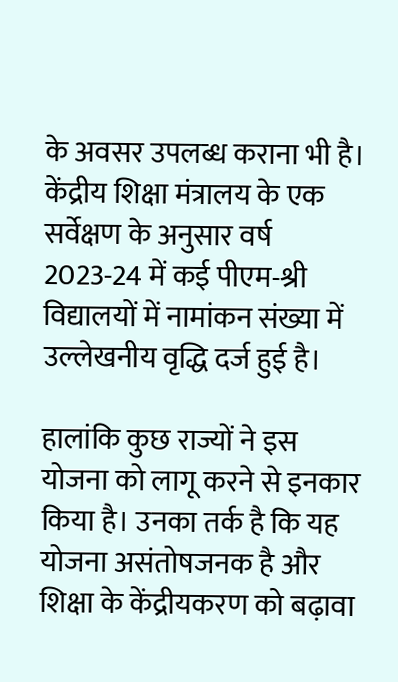के अवसर उपलब्ध कराना भी है। केंद्रीय शिक्षा मंत्रालय के एक सर्वेक्षण के अनुसार वर्ष 2023-24 में कई पीएम-श्री विद्यालयों में नामांकन संख्या में उल्लेखनीय वृद्धि दर्ज हुई है।

हालांकि कुछ राज्यों ने इस योजना को लागू करने से इनकार किया है। उनका तर्क है कि यह योजना असंतोषजनक है और शिक्षा के केंद्रीयकरण को बढ़ावा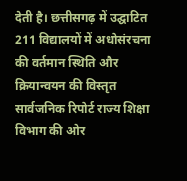देती है। छत्तीसगढ़ में उद्घाटित 211 विद्यालयों में अधोसंरचना की वर्तमान स्थिति और क्रियान्वयन की विस्तृत सार्वजनिक रिपोर्ट राज्य शिक्षा विभाग की ओर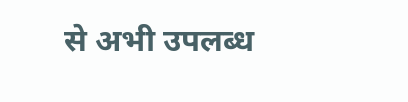से अभी उपलब्ध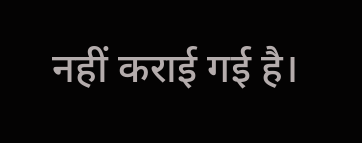नहीं कराई गई है।